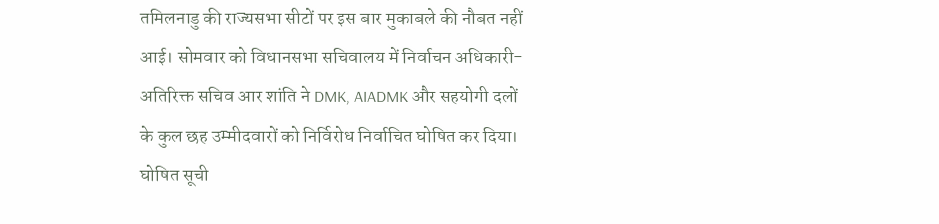तमिलनाडु की राज्यसभा सीटों पर इस बार मुकाबले की नौबत नहीं आई। सोमवार को विधानसभा सचिवालय में निर्वाचन अधिकारी-अतिरिक्त सचिव आर शांति ने DMK, AIADMK और सहयोगी दलों के कुल छह उम्मीदवारों को निर्विरोध निर्वाचित घोषित कर दिया।
घोषित सूची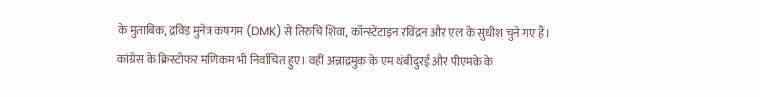के मुताबिक, द्रविड़ मुनेत्र कषगम (DMK) से तिरुचि शिवा, कॉन्स्टेंटाइन रविंद्रन और एल के सुधीश चुने गए हैं। कांग्रेस के क्रिस्टोफर मणिकम भी निर्वाचित हुए। वहीं अन्नाद्रमुक के एम थंबीदुरई और पीएमके के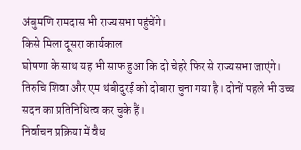अंबुमणि रामदास भी राज्यसभा पहुंचेंगे।
किसे मिला दूसरा कार्यकाल
घोषणा के साथ यह भी साफ हुआ कि दो चेहरे फिर से राज्यसभा जाएंगे। तिरुचि शिवा और एम थंबीदुरई को दोबारा चुना गया है। दोनों पहले भी उच्च सदन का प्रतिनिधित्व कर चुके हैं।
निर्वाचन प्रक्रिया में वैध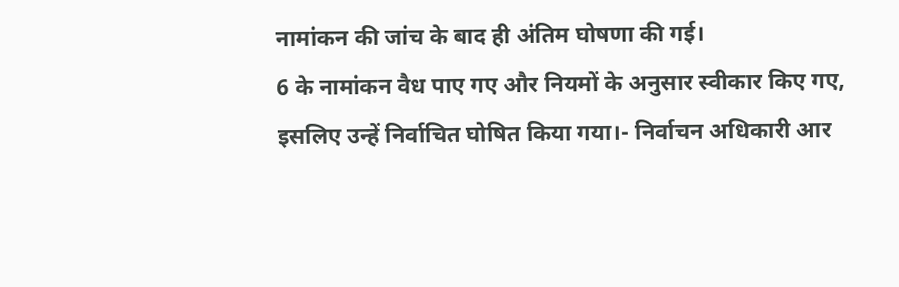नामांकन की जांच के बाद ही अंतिम घोषणा की गई।
6 के नामांकन वैध पाए गए और नियमों के अनुसार स्वीकार किए गए, इसलिए उन्हें निर्वाचित घोषित किया गया।- निर्वाचन अधिकारी आर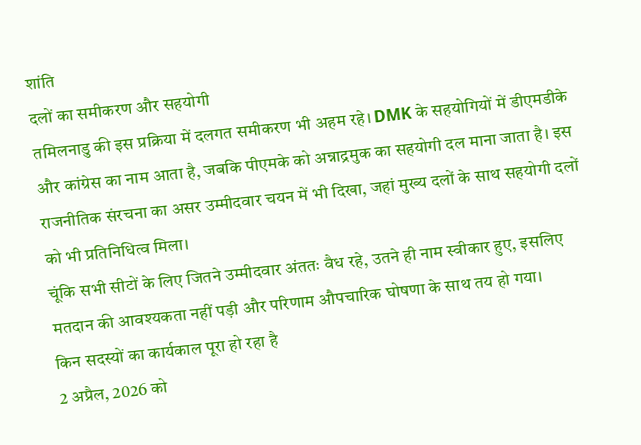शांति
दलों का समीकरण और सहयोगी
तमिलनाडु की इस प्रक्रिया में दलगत समीकरण भी अहम रहे। DMK के सहयोगियों में डीएमडीके और कांग्रेस का नाम आता है, जबकि पीएमके को अन्नाद्रमुक का सहयोगी दल माना जाता है। इस राजनीतिक संरचना का असर उम्मीदवार चयन में भी दिखा, जहां मुख्य दलों के साथ सहयोगी दलों को भी प्रतिनिधित्व मिला।
चूंकि सभी सीटों के लिए जितने उम्मीदवार अंततः वैध रहे, उतने ही नाम स्वीकार हुए, इसलिए मतदान की आवश्यकता नहीं पड़ी और परिणाम औपचारिक घोषणा के साथ तय हो गया।
किन सदस्यों का कार्यकाल पूरा हो रहा है
2 अप्रैल, 2026 को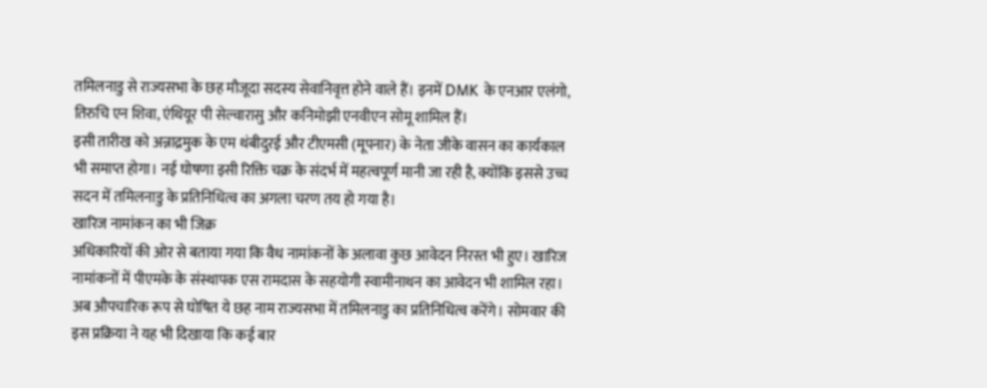तमिलनाडु से राज्यसभा के छह मौजूदा सदस्य सेवानिवृत्त होने वाले हैं। इनमें DMK के एनआर एलंगो, तिरुचि एन शिवा, एंथियूर पी सेल्वारासु और कनिमोझी एनवीएन सोमू शामिल हैं।
इसी तारीख को अन्नाद्रमुक के एम थंबीदुरई और टीएमसी (मूपनार) के नेता जीके वासन का कार्यकाल भी समाप्त होगा। नई घोषणा इसी रिक्ति चक्र के संदर्भ में महत्वपूर्ण मानी जा रही है, क्योंकि इससे उच्च सदन में तमिलनाडु के प्रतिनिधित्व का अगला चरण तय हो गया है।
खारिज नामांकन का भी जिक्र
अधिकारियों की ओर से बताया गया कि वैध नामांकनों के अलावा कुछ आवेदन निरस्त भी हुए। खारिज नामांकनों में पीएमके के संस्थापक एस रामदास के सहयोगी स्वामीनाथन का आवेदन भी शामिल रहा।
अब औपचारिक रूप से घोषित ये छह नाम राज्यसभा में तमिलनाडु का प्रतिनिधित्व करेंगे। सोमवार की इस प्रक्रिया ने यह भी दिखाया कि कई बार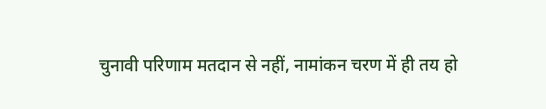चुनावी परिणाम मतदान से नहीं, नामांकन चरण में ही तय हो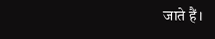जाते हैं।